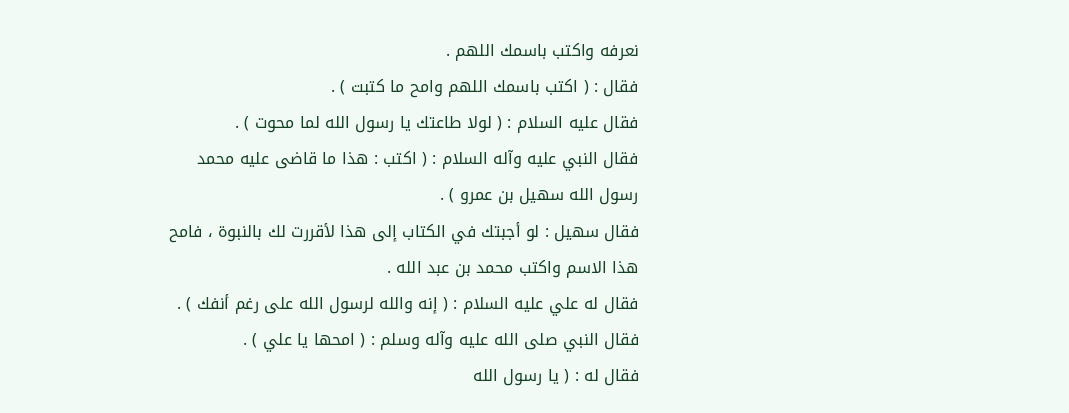نعرفه واكتب باسمك اللهم .
فقال : ( اكتب باسمك اللهم وامح ما كتبت ) .
فقال عليه السلام : ( لولا طاعتك يا رسول الله لما محوت ) .
فقال النبي عليه وآله السلام : ( اكتب : هذا ما قاضى عليه محمد
رسول الله سهيل بن عمرو ) .
فقال سهيل : لو أجبتك في الكتاب إلى هذا لأقررت لك بالنبوة ، فامح
هذا الاسم واكتب محمد بن عبد الله .
فقال له علي عليه السلام : ( إنه والله لرسول الله على رغم أنفك ) .
فقال النبي صلى الله عليه وآله وسلم : ( امحها يا علي ) .
فقال له : ( يا رسول الله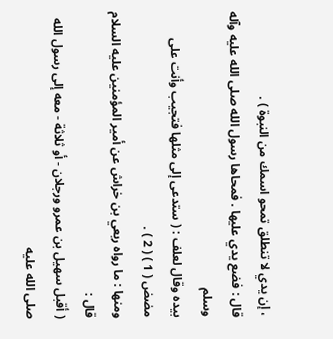، إن يدي لا تنطلق تمحو اسمك من النبوة ) .
قال : فضع يدي عليها . فمحاها رسول الله صلى الله عليه وآله وسلم
بيده وقال لعلف : ( ستدعى إلى مثلها فتجيب وأنت على مضض ( 1 ) ( 2 ) .
ومنها : ما رواه ربعي بن خراش عن أمير المؤمنين عليه السلام قال :
( أقبل سهيل بن عمرو ورجلان - أو ثلاثة - معه إلى رسول الله صلى الله عليه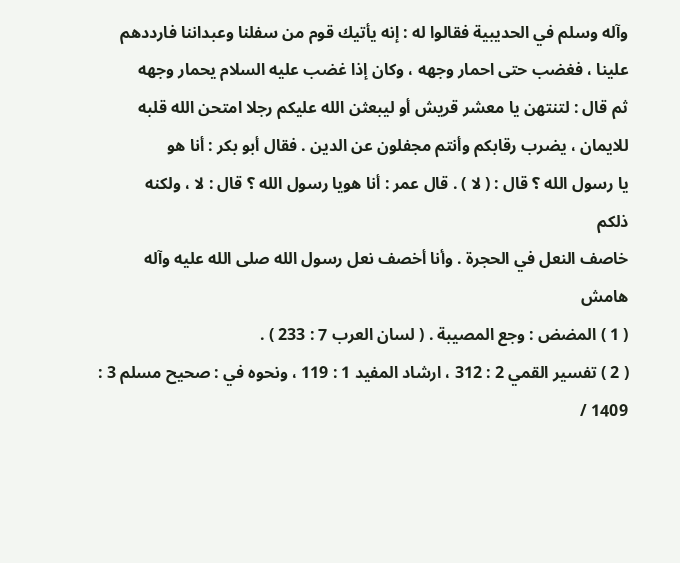وآله وسلم في الحديبية فقالوا له : إنه يأتيك قوم من سفلنا وعبداننا فارددهم
علينا ، فغضب حتى احمار وجهه ، وكان إذا غضب عليه السلام يحمار وجهه
ثم قال : لتنتهن يا معشر قريش أو ليبعثن الله عليكم رجلا امتحن الله قلبه
للايمان ، يضرب رقابكم وأنتم مجفلون عن الدين . فقال أبو بكر : أنا هو
يا رسول الله ؟ قال : ( لا ) . قال عمر : أنا هويا رسول الله ؟ قال : لا ، ولكنه
ذلكم
خاصف النعل في الحجرة . وأنا أخصف نعل رسول الله صلى الله عليه وآله
هامش
( 1 ) المضض : وجع المصيبة . ( لسان العرب 7 : 233 ) .
( 2 ) تفسير القمي 2 : 312 ، ارشاد المفيد 1 : 119 ، ونحوه في : صحيح مسلم 3 : 1409 /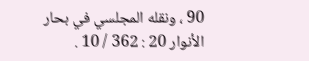90 ، ونقله المجلسي في بحار الأنوار 20 : 362 / 10 .